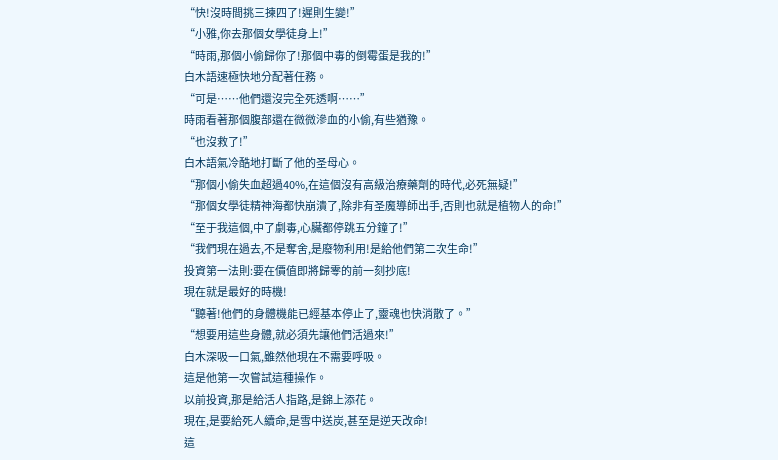“快!沒時間挑三揀四了!遲則生變!”
“小雅,你去那個女學徒身上!”
“時雨,那個小偷歸你了!那個中毒的倒霉蛋是我的!”
白木語速極快地分配著任務。
“可是……他們還沒完全死透啊……”
時雨看著那個腹部還在微微滲血的小偷,有些猶豫。
“也沒救了!”
白木語氣冷酷地打斷了他的圣母心。
“那個小偷失血超過40%,在這個沒有高級治療藥劑的時代,必死無疑!”
“那個女學徒精神海都快崩潰了,除非有圣魔導師出手,否則也就是植物人的命!”
“至于我這個,中了劇毒,心臟都停跳五分鐘了!”
“我們現在過去,不是奪舍,是廢物利用!是給他們第二次生命!”
投資第一法則:要在價值即將歸零的前一刻抄底!
現在就是最好的時機!
“聽著!他們的身體機能已經基本停止了,靈魂也快消散了。”
“想要用這些身體,就必須先讓他們活過來!”
白木深吸一口氣,雖然他現在不需要呼吸。
這是他第一次嘗試這種操作。
以前投資,那是給活人指路,是錦上添花。
現在,是要給死人續命,是雪中送炭,甚至是逆天改命!
這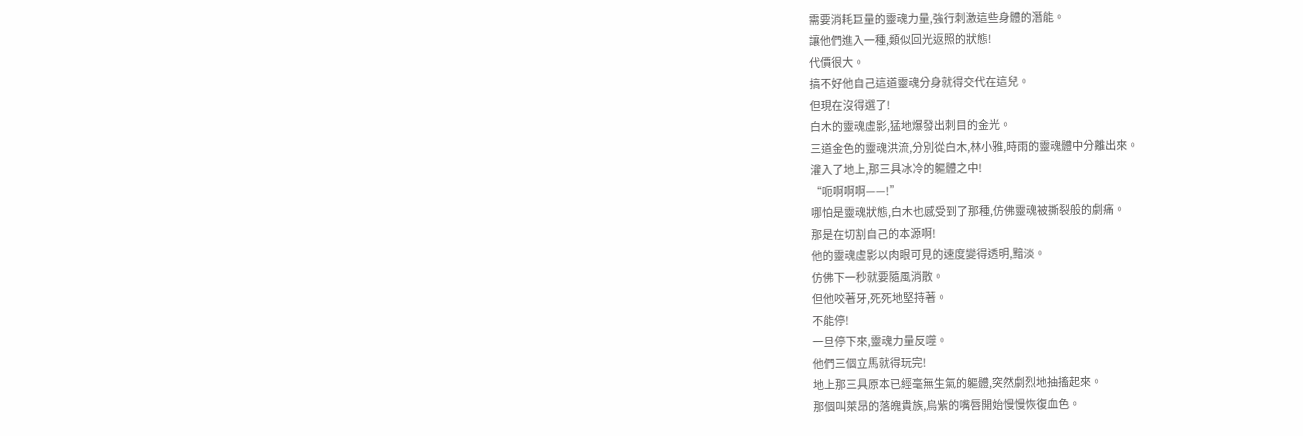需要消耗巨量的靈魂力量,強行刺激這些身體的潛能。
讓他們進入一種,類似回光返照的狀態!
代價很大。
搞不好他自己這道靈魂分身就得交代在這兒。
但現在沒得選了!
白木的靈魂虛影,猛地爆發出刺目的金光。
三道金色的靈魂洪流,分別從白木,林小雅,時雨的靈魂體中分離出來。
灌入了地上,那三具冰冷的軀體之中!
“呃啊啊啊——!”
哪怕是靈魂狀態,白木也感受到了那種,仿佛靈魂被撕裂般的劇痛。
那是在切割自己的本源啊!
他的靈魂虛影以肉眼可見的速度變得透明,黯淡。
仿佛下一秒就要隨風消散。
但他咬著牙,死死地堅持著。
不能停!
一旦停下來,靈魂力量反噬。
他們三個立馬就得玩完!
地上那三具原本已經毫無生氣的軀體,突然劇烈地抽搐起來。
那個叫萊昂的落魄貴族,烏紫的嘴唇開始慢慢恢復血色。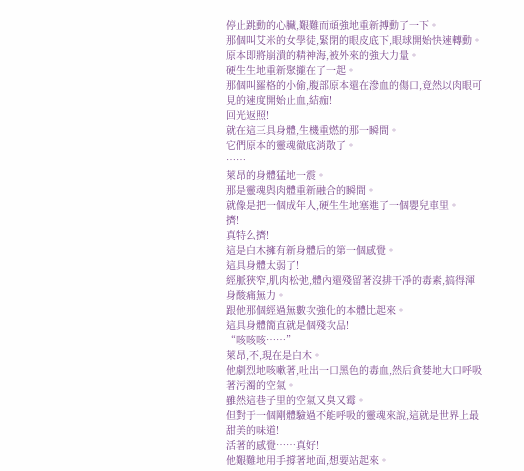停止跳動的心臟,艱難而頑強地重新搏動了一下。
那個叫艾米的女學徒,緊閉的眼皮底下,眼球開始快速轉動。
原本即將崩潰的精神海,被外來的強大力量。
硬生生地重新聚攏在了一起。
那個叫羅格的小偷,腹部原本還在滲血的傷口,竟然以肉眼可見的速度開始止血,結痂!
回光返照!
就在這三具身體,生機重燃的那一瞬間。
它們原本的靈魂徹底消散了。
……
萊昂的身體猛地一震。
那是靈魂與肉體重新融合的瞬間。
就像是把一個成年人,硬生生地塞進了一個嬰兒車里。
擠!
真特么擠!
這是白木擁有新身體后的第一個感覺。
這具身體太弱了!
經脈狹窄,肌肉松弛,體內還殘留著沒排干凈的毒素,搞得渾身酸痛無力。
跟他那個經過無數次強化的本體比起來。
這具身體簡直就是個殘次品!
“咳咳咳……”
萊昂,不,現在是白木。
他劇烈地咳嗽著,吐出一口黑色的毒血,然后貪婪地大口呼吸著污濁的空氣。
雖然這巷子里的空氣又臭又霉。
但對于一個剛體驗過不能呼吸的靈魂來說,這就是世界上最甜美的味道!
活著的感覺……真好!
他艱難地用手撐著地面,想要站起來。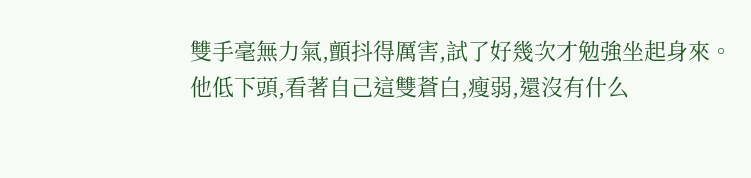雙手毫無力氣,顫抖得厲害,試了好幾次才勉強坐起身來。
他低下頭,看著自己這雙蒼白,瘦弱,還沒有什么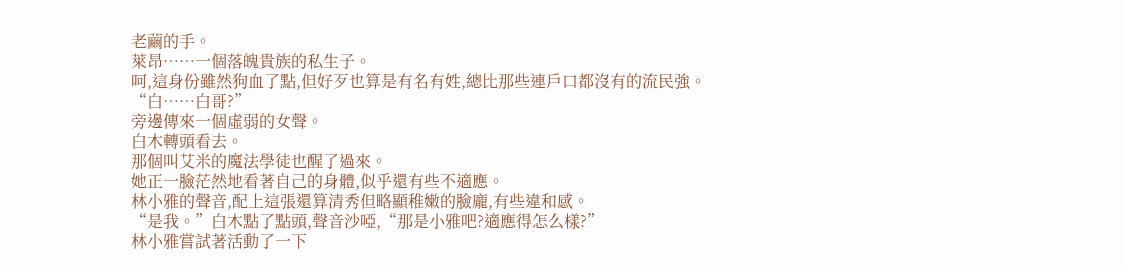老繭的手。
萊昂……一個落魄貴族的私生子。
呵,這身份雖然狗血了點,但好歹也算是有名有姓,總比那些連戶口都沒有的流民強。
“白……白哥?”
旁邊傳來一個虛弱的女聲。
白木轉頭看去。
那個叫艾米的魔法學徒也醒了過來。
她正一臉茫然地看著自己的身體,似乎還有些不適應。
林小雅的聲音,配上這張還算清秀但略顯稚嫩的臉龐,有些違和感。
“是我。”白木點了點頭,聲音沙啞,“那是小雅吧?適應得怎么樣?”
林小雅嘗試著活動了一下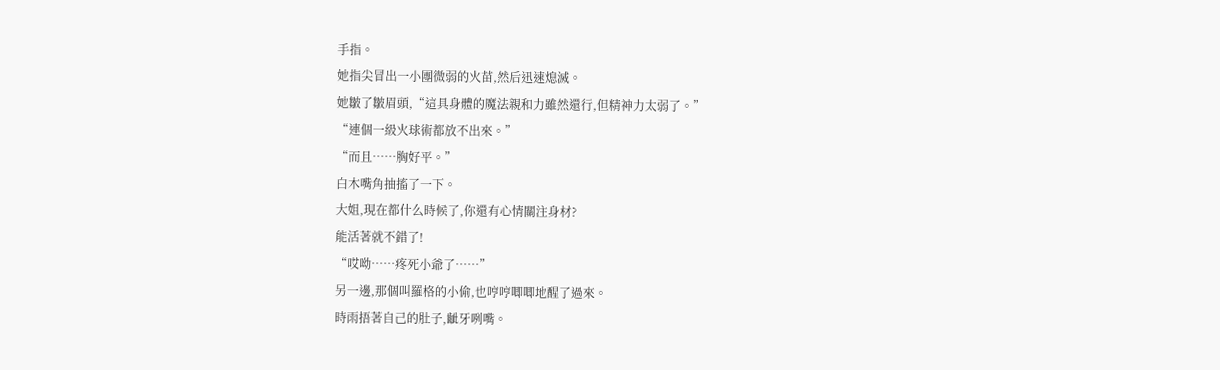手指。
她指尖冒出一小團微弱的火苗,然后迅速熄滅。
她皺了皺眉頭,“這具身體的魔法親和力雖然還行,但精神力太弱了。”
“連個一級火球術都放不出來。”
“而且……胸好平。”
白木嘴角抽搐了一下。
大姐,現在都什么時候了,你還有心情關注身材?
能活著就不錯了!
“哎呦……疼死小爺了……”
另一邊,那個叫羅格的小偷,也哼哼唧唧地醒了過來。
時雨捂著自己的肚子,齜牙咧嘴。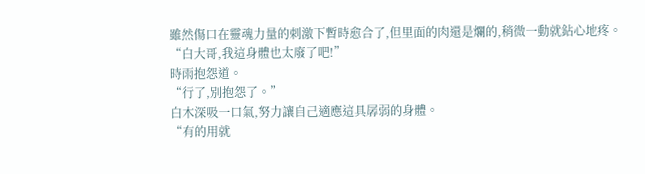雖然傷口在靈魂力量的刺激下暫時愈合了,但里面的肉還是爛的,稍微一動就鉆心地疼。
“白大哥,我這身體也太廢了吧!”
時雨抱怨道。
“行了,別抱怨了。”
白木深吸一口氣,努力讓自己適應這具孱弱的身體。
“有的用就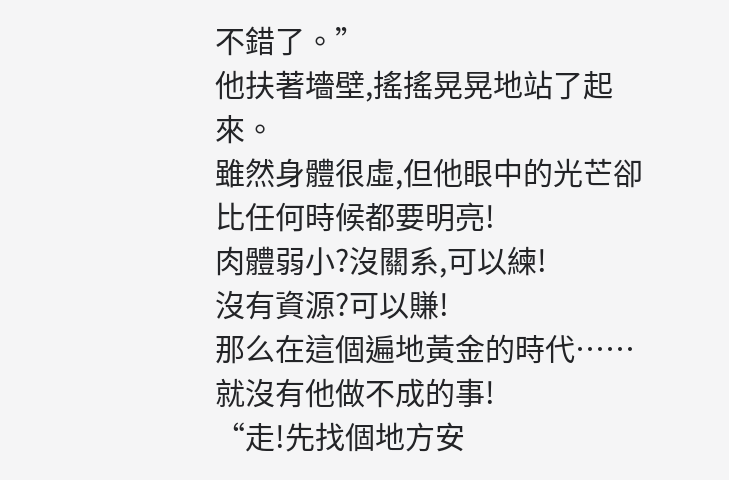不錯了。”
他扶著墻壁,搖搖晃晃地站了起來。
雖然身體很虛,但他眼中的光芒卻比任何時候都要明亮!
肉體弱小?沒關系,可以練!
沒有資源?可以賺!
那么在這個遍地黃金的時代……
就沒有他做不成的事!
“走!先找個地方安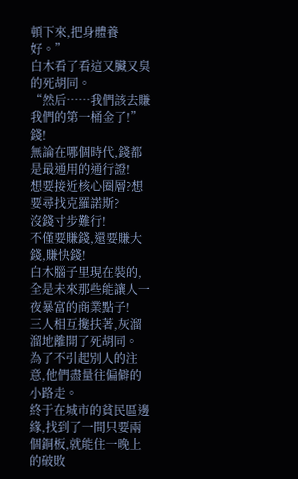頓下來,把身體養好。”
白木看了看這又臟又臭的死胡同。
“然后……我們該去賺我們的第一桶金了!”
錢!
無論在哪個時代,錢都是最通用的通行證!
想要接近核心圈層?想要尋找克羅諾斯?
沒錢寸步難行!
不僅要賺錢,還要賺大錢,賺快錢!
白木腦子里現在裝的,全是未來那些能讓人一夜暴富的商業點子!
三人相互攙扶著,灰溜溜地離開了死胡同。
為了不引起別人的注意,他們盡量往偏僻的小路走。
終于在城市的貧民區邊緣,找到了一間只要兩個銅板,就能住一晚上的破敗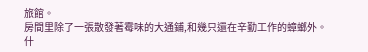旅館。
房間里除了一張散發著霉味的大通鋪,和幾只還在辛勤工作的蟑螂外。
什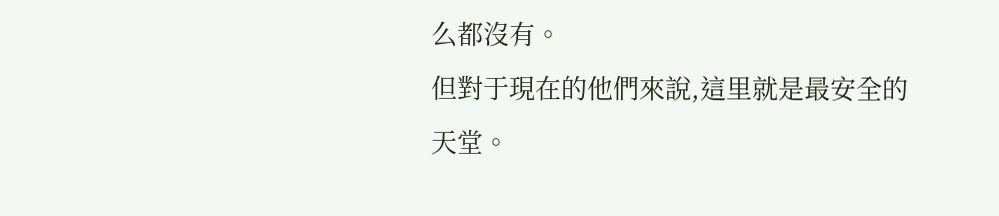么都沒有。
但對于現在的他們來說,這里就是最安全的天堂。